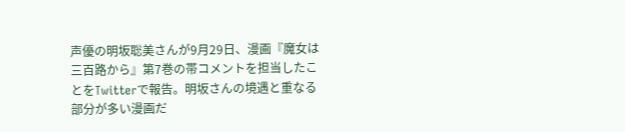声優の明坂聡美さんが9月29日、漫画『魔女は三百路から』第7巻の帯コメントを担当したことをTwitterで報告。明坂さんの境遇と重なる部分が多い漫画だ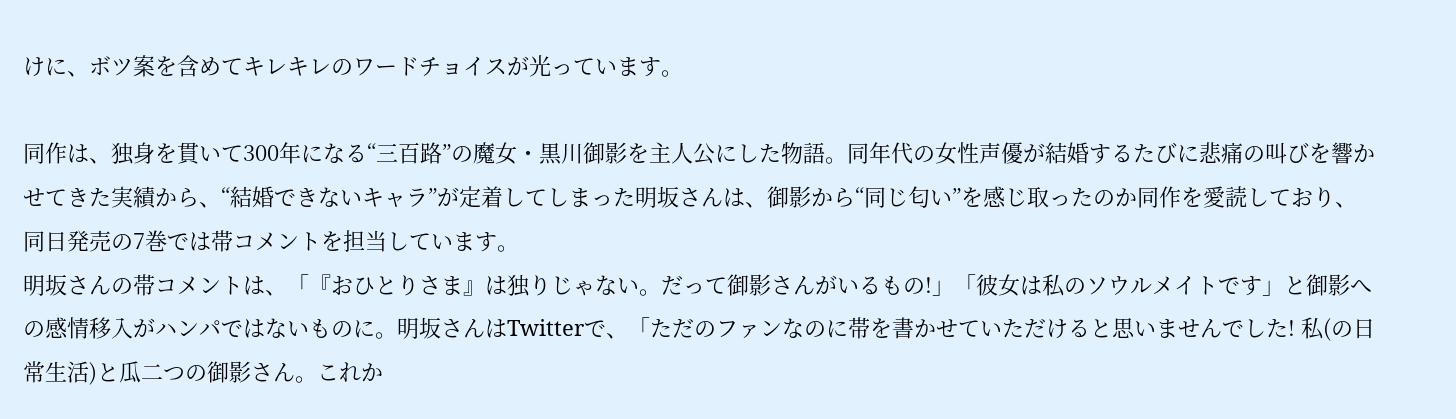けに、ボツ案を含めてキレキレのワードチョイスが光っています。

同作は、独身を貫いて300年になる“三百路”の魔女・黒川御影を主人公にした物語。同年代の女性声優が結婚するたびに悲痛の叫びを響かせてきた実績から、“結婚できないキャラ”が定着してしまった明坂さんは、御影から“同じ匂い”を感じ取ったのか同作を愛読しており、同日発売の7巻では帯コメントを担当しています。
明坂さんの帯コメントは、「『おひとりさま』は独りじゃない。だって御影さんがいるもの!」「彼女は私のソウルメイトです」と御影への感情移入がハンパではないものに。明坂さんはTwitterで、「ただのファンなのに帯を書かせていただけると思いませんでした! 私(の日常生活)と瓜二つの御影さん。これか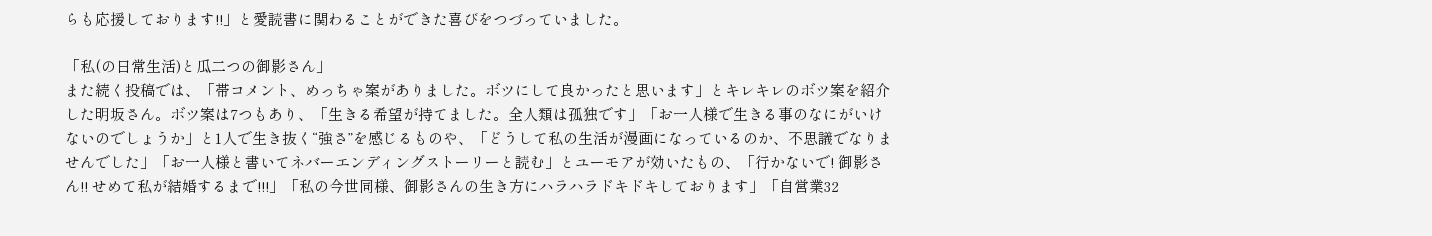らも応援しております!!」と愛読書に関わることができた喜びをつづっていました。

「私(の日常生活)と瓜二つの御影さん」
また続く投稿では、「帯コメント、めっちゃ案がありました。ボツにして良かったと思います」とキレキレのボツ案を紹介した明坂さん。ボツ案は7つもあり、「生きる希望が持てました。全人類は孤独です」「お一人様で生きる事のなにがいけないのでしょうか」と1人で生き抜く“強さ”を感じるものや、「どうして私の生活が漫画になっているのか、不思議でなりませんでした」「お一人様と書いてネバーエンディングストーリーと読む」とユーモアが効いたもの、「行かないで! 御影さん!! せめて私が結婚するまで!!!」「私の今世同様、御影さんの生き方にハラハラドキドキしております」「自営業32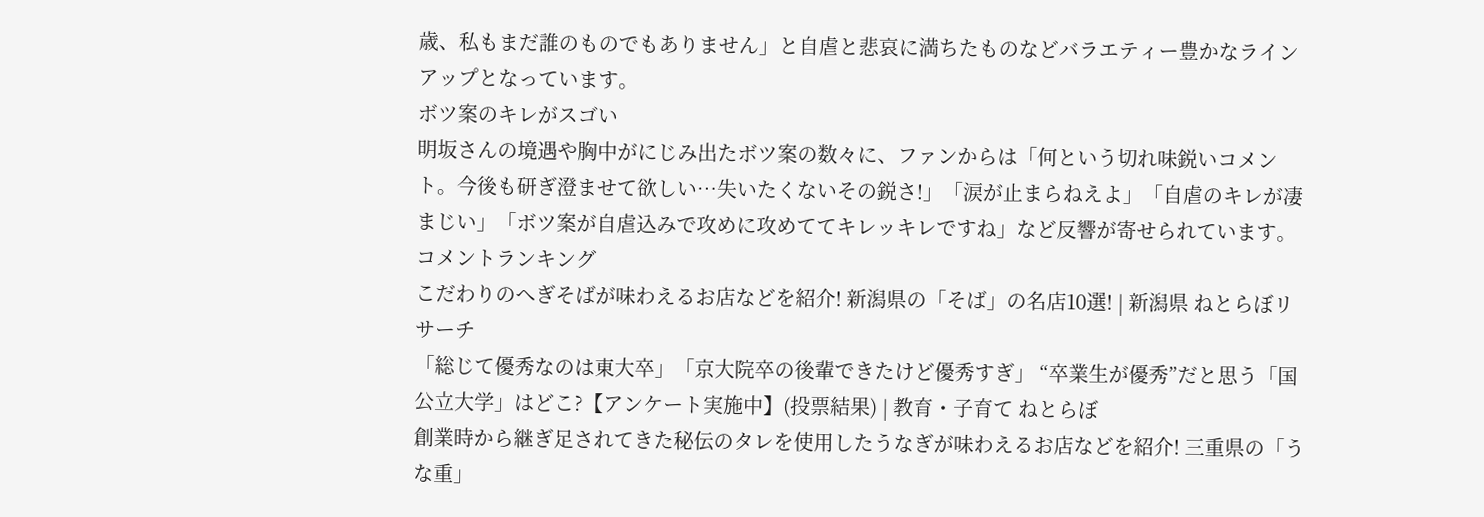歳、私もまだ誰のものでもありません」と自虐と悲哀に満ちたものなどバラエティー豊かなラインアップとなっています。
ボツ案のキレがスゴい
明坂さんの境遇や胸中がにじみ出たボツ案の数々に、ファンからは「何という切れ味鋭いコメント。今後も研ぎ澄ませて欲しい…失いたくないその鋭さ!」「涙が止まらねえよ」「自虐のキレが凄まじい」「ボツ案が自虐込みで攻めに攻めててキレッキレですね」など反響が寄せられています。
コメントランキング
こだわりのへぎそばが味わえるお店などを紹介! 新潟県の「そば」の名店10選! | 新潟県 ねとらぼリサーチ
「総じて優秀なのは東大卒」「京大院卒の後輩できたけど優秀すぎ」 “卒業生が優秀”だと思う「国公立大学」はどこ?【アンケート実施中】(投票結果) | 教育・子育て ねとらぼ
創業時から継ぎ足されてきた秘伝のタレを使用したうなぎが味わえるお店などを紹介! 三重県の「うな重」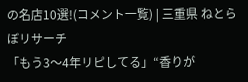の名店10選!(コメント一覧) | 三重県 ねとらぼリサーチ
「もう3〜4年リピしてる」“香りが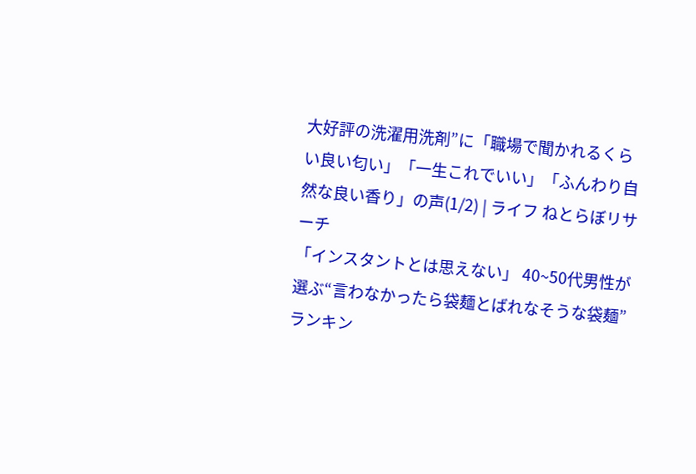大好評の洗濯用洗剤”に「職場で聞かれるくらい良い匂い」「一生これでいい」「ふんわり自然な良い香り」の声(1/2) | ライフ ねとらぼリサーチ
「インスタントとは思えない」 40~50代男性が選ぶ“言わなかったら袋麺とばれなそうな袋麺”ランキン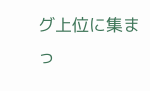グ上位に集まっ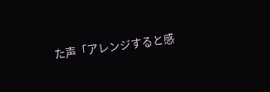た声「アレンジすると感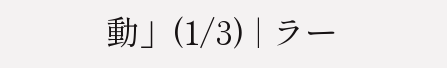動」(1/3) | ラー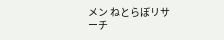メン ねとらぼリサーチ